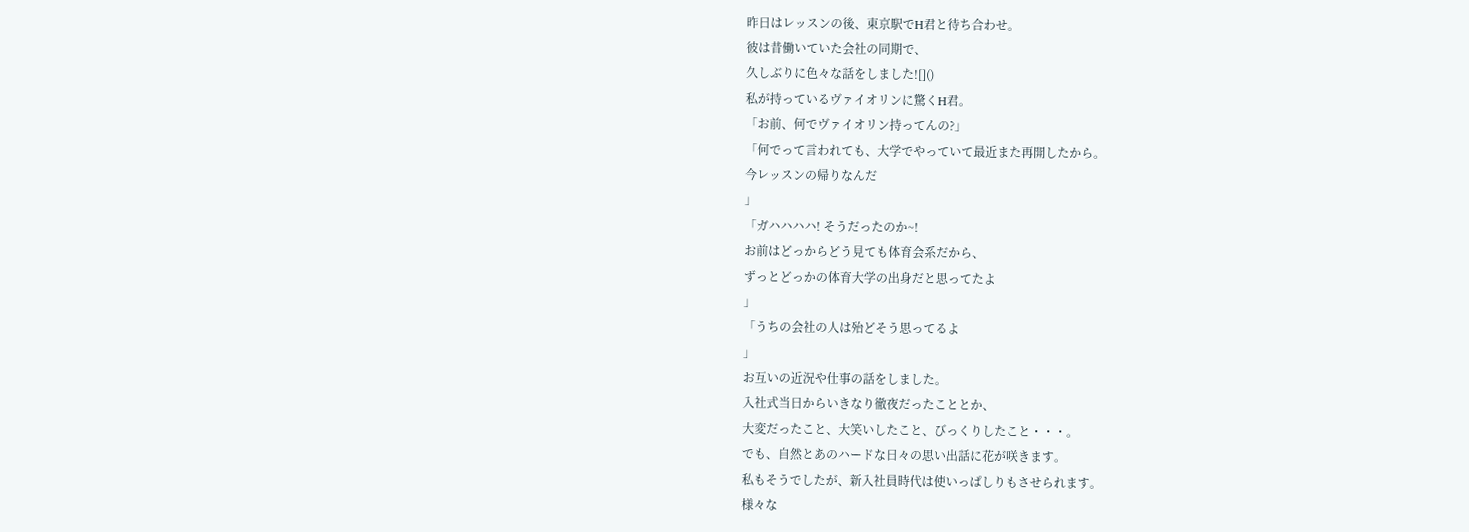昨日はレッスンの後、東京駅でH君と待ち合わせ。
彼は昔働いていた会社の同期で、
久しぶりに色々な話をしました![]()
私が持っているヴァイオリンに驚くH君。
「お前、何でヴァイオリン持ってんの?」
「何でって言われても、大学でやっていて最近また再開したから。
今レッスンの帰りなんだ
」
「ガハハハハ! そうだったのか~!
お前はどっからどう見ても体育会系だから、
ずっとどっかの体育大学の出身だと思ってたよ
」
「うちの会社の人は殆どそう思ってるよ
」
お互いの近況や仕事の話をしました。
入社式当日からいきなり徹夜だったこととか、
大変だったこと、大笑いしたこと、びっくりしたこと・・・。
でも、自然とあのハードな日々の思い出話に花が咲きます。
私もそうでしたが、新入社員時代は使いっぱしりもさせられます。
様々な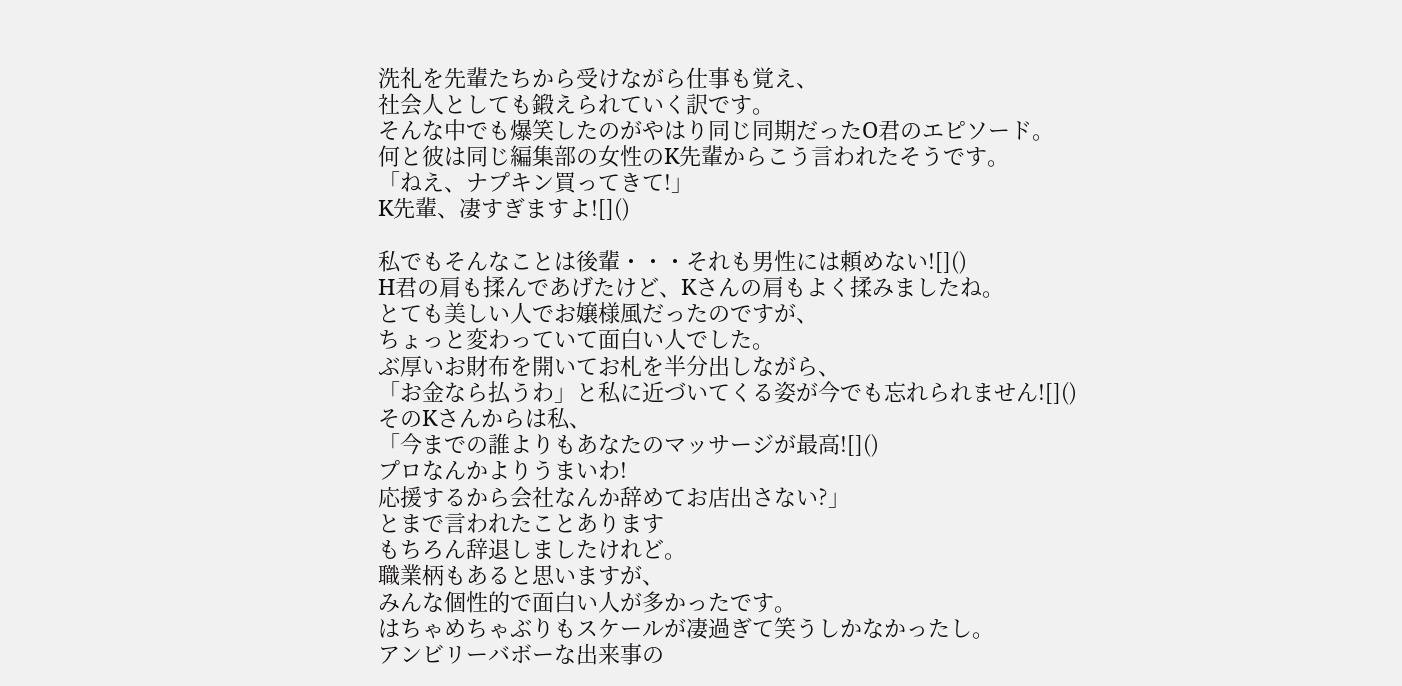洗礼を先輩たちから受けながら仕事も覚え、
社会人としても鍛えられていく訳です。
そんな中でも爆笑したのがやはり同じ同期だったO君のエピソード。
何と彼は同じ編集部の女性のK先輩からこう言われたそうです。
「ねえ、ナプキン買ってきて!」
K先輩、凄すぎますよ![]()

私でもそんなことは後輩・・・それも男性には頼めない![]()
H君の肩も揉んであげたけど、Kさんの肩もよく揉みましたね。
とても美しい人でお嬢様風だったのですが、
ちょっと変わっていて面白い人でした。
ぶ厚いお財布を開いてお札を半分出しながら、
「お金なら払うわ」と私に近づいてくる姿が今でも忘れられません![]()
そのKさんからは私、
「今までの誰よりもあなたのマッサージが最高![]()
プロなんかよりうまいわ!
応援するから会社なんか辞めてお店出さない?」
とまで言われたことあります
もちろん辞退しましたけれど。
職業柄もあると思いますが、
みんな個性的で面白い人が多かったです。
はちゃめちゃぶりもスケールが凄過ぎて笑うしかなかったし。
アンビリーバボーな出来事の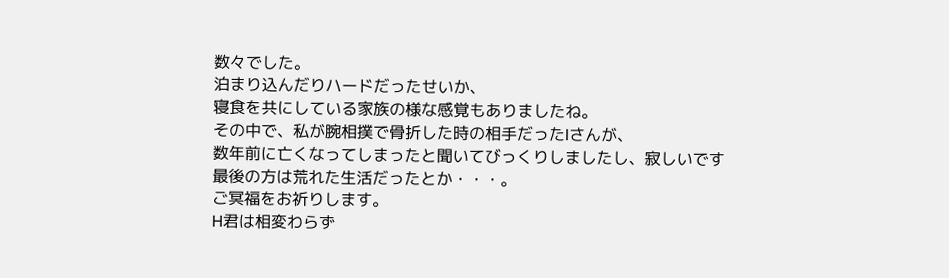数々でした。
泊まり込んだりハードだったせいか、
寝食を共にしている家族の様な感覚もありましたね。
その中で、私が腕相撲で骨折した時の相手だったIさんが、
数年前に亡くなってしまったと聞いてびっくりしましたし、寂しいです
最後の方は荒れた生活だったとか・・・。
ご冥福をお祈りします。
H君は相変わらず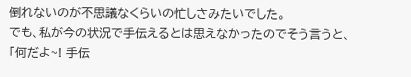倒れないのが不思議なくらいの忙しさみたいでした。
でも、私が今の状況で手伝えるとは思えなかったのでそう言うと、
「何だよ~! 手伝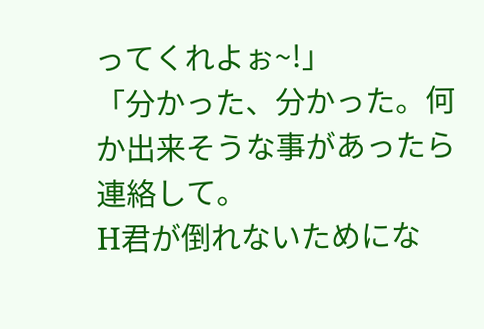ってくれよぉ~!」
「分かった、分かった。何か出来そうな事があったら連絡して。
H君が倒れないためにな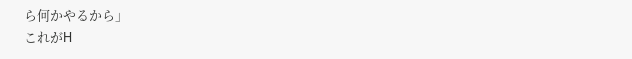ら何かやるから」
これがH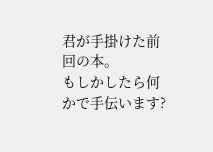君が手掛けた前回の本。
もしかしたら何かで手伝います?